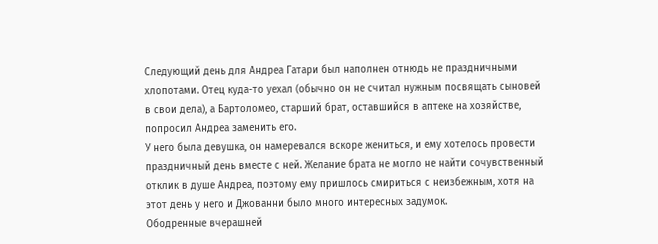Следующий день для Андреа Гатари был наполнен отнюдь не праздничными хлопотами. Отец куда-то уехал (обычно он не считал нужным посвящать сыновей в свои дела), а Бартоломео, старший брат, оставшийся в аптеке на хозяйстве, попросил Андреа заменить его.
У него была девушка, он намеревался вскоре жениться, и ему хотелось провести праздничный день вместе с ней. Желание брата не могло не найти сочувственный отклик в душе Андреа, поэтому ему пришлось смириться с неизбежным, хотя на этот день у него и Джованни было много интересных задумок.
Ободренные вчерашней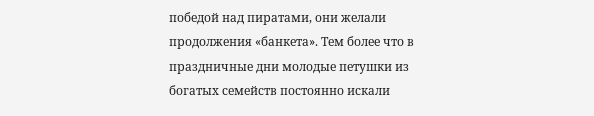победой над пиратами, они желали продолжения «банкета». Тем более что в праздничные дни молодые петушки из богатых семейств постоянно искали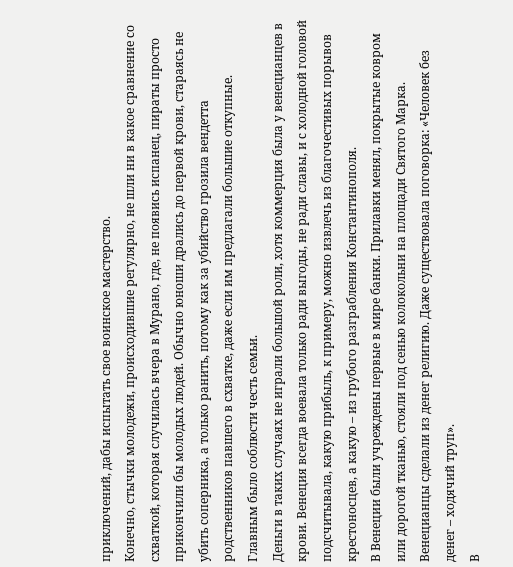приключений, дабы испытать свое воинское мастерство.
Конечно, стычки молодежи, происходившие регулярно, не шли ни в какое сравнение со схваткой, которая случилась вчера в Мурано, где, не появись испанец, пираты просто прикончили бы молодых людей. Обычно юноши дрались до первой крови, стараясь не убить соперника, а только ранить, потому как за убийство грозила вендетта родственников павшего в схватке, даже если им предлагали большие откупные. Главным было соблюсти честь семьи.
Деньги в таких случаях не играли большой роли, хотя коммерция была у венецианцев в крови. Венеция всегда воевала только ради выгоды, не ради славы, и с холодной головой подсчитывала, какую прибыль, к примеру, можно извлечь из благочестивых порывов крестоносцев, а какую – из грубого разграбления Константинополя.
В Венеции были учреждены первые в мире банки. Прилавки менял, покрытые ковром или дорогой тканью, стояли под сенью колокольни на площади Святого Марка. Венецианцы сделали из денег религию. Даже существовала поговорка: «Человек без денег – ходячий труп».
В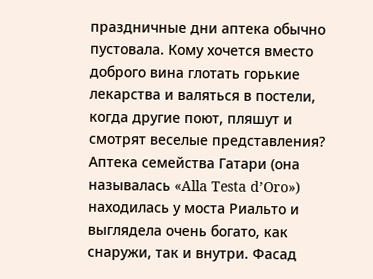праздничные дни аптека обычно пустовала. Кому хочется вместо доброго вина глотать горькие лекарства и валяться в постели, когда другие поют, пляшут и смотрят веселые представления?
Аптека семейства Гатари (она называлась «Alla Testa d’Oro») находилась у моста Риальто и выглядела очень богато, как снаружи, так и внутри. Фасад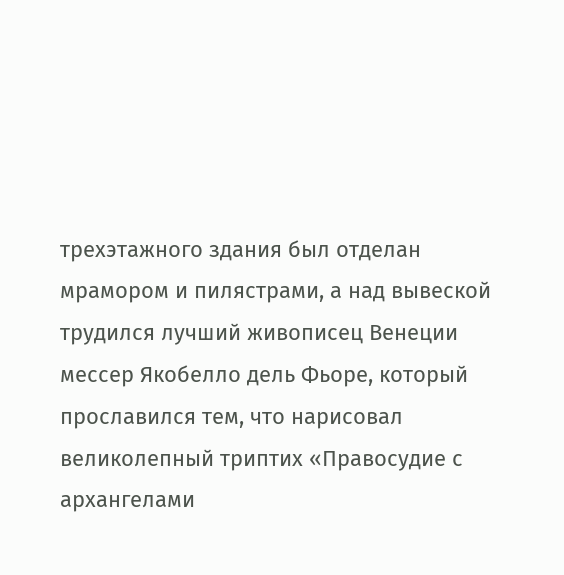трехэтажного здания был отделан мрамором и пилястрами, а над вывеской трудился лучший живописец Венеции мессер Якобелло дель Фьоре, который прославился тем, что нарисовал великолепный триптих «Правосудие с архангелами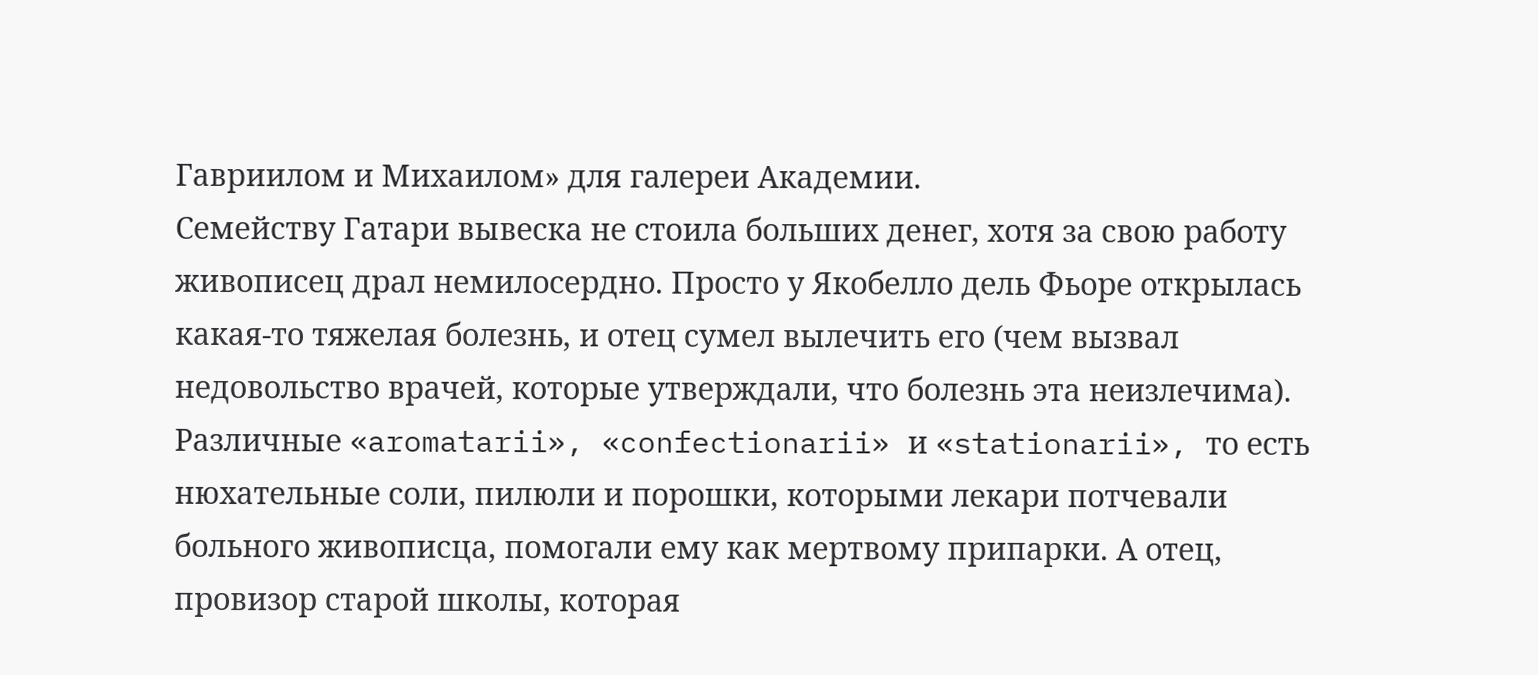Гавриилом и Михаилом» для галереи Академии.
Семейству Гатари вывеска не стоила больших денег, хотя за свою работу живописец драл немилосердно. Просто у Якобелло дель Фьоре открылась какая-то тяжелая болезнь, и отец сумел вылечить его (чем вызвал недовольство врачей, которые утверждали, что болезнь эта неизлечима). Различные «aromatarii», «confectionarii» и «stationarii», то есть нюхательные соли, пилюли и порошки, которыми лекари потчевали больного живописца, помогали ему как мертвому припарки. А отец, провизор старой школы, которая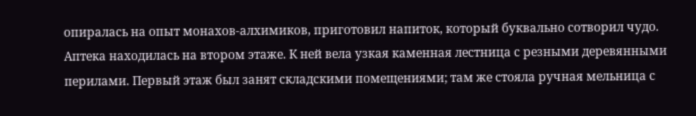опиралась на опыт монахов-алхимиков, приготовил напиток, который буквально сотворил чудо.
Аптека находилась на втором этаже. К ней вела узкая каменная лестница с резными деревянными перилами. Первый этаж был занят складскими помещениями; там же стояла ручная мельница с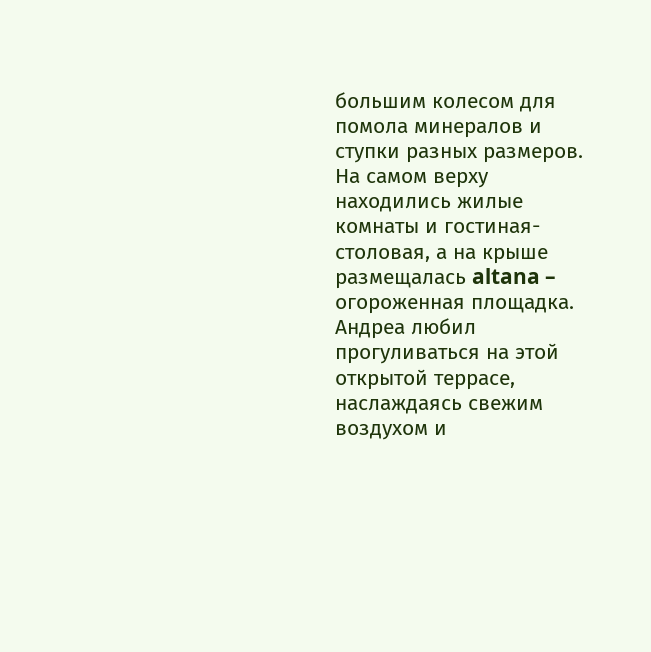большим колесом для помола минералов и ступки разных размеров. На самом верху находились жилые комнаты и гостиная-столовая, а на крыше размещалась altana – огороженная площадка. Андреа любил прогуливаться на этой открытой террасе, наслаждаясь свежим воздухом и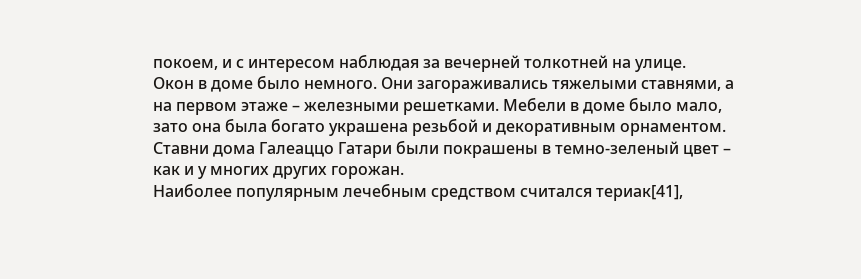покоем, и с интересом наблюдая за вечерней толкотней на улице.
Окон в доме было немного. Они загораживались тяжелыми ставнями, а на первом этаже – железными решетками. Мебели в доме было мало, зато она была богато украшена резьбой и декоративным орнаментом. Ставни дома Галеаццо Гатари были покрашены в темно-зеленый цвет – как и у многих других горожан.
Наиболее популярным лечебным средством считался териак[41],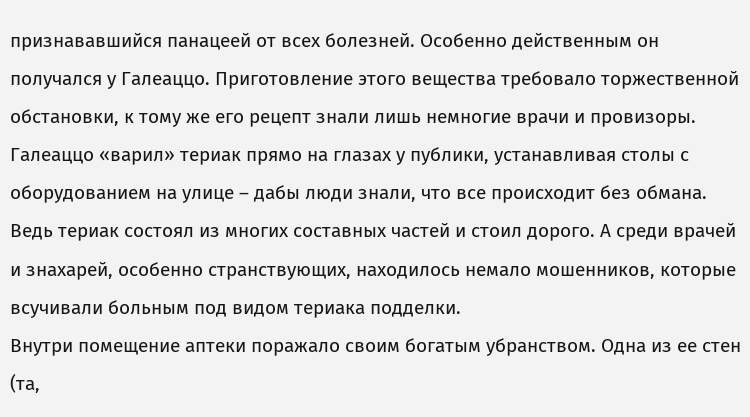признававшийся панацеей от всех болезней. Особенно действенным он получался у Галеаццо. Приготовление этого вещества требовало торжественной обстановки, к тому же его рецепт знали лишь немногие врачи и провизоры.
Галеаццо «варил» териак прямо на глазах у публики, устанавливая столы с оборудованием на улице – дабы люди знали, что все происходит без обмана. Ведь териак состоял из многих составных частей и стоил дорого. А среди врачей и знахарей, особенно странствующих, находилось немало мошенников, которые всучивали больным под видом териака подделки.
Внутри помещение аптеки поражало своим богатым убранством. Одна из ее стен (та,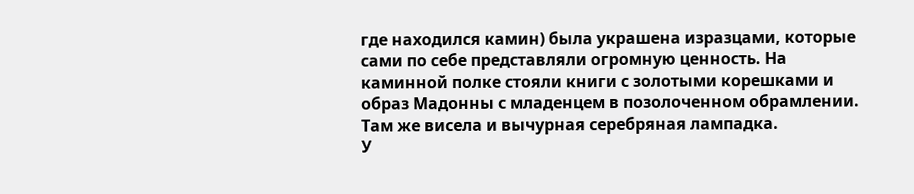где находился камин) была украшена изразцами, которые сами по себе представляли огромную ценность. На каминной полке стояли книги с золотыми корешками и образ Мадонны с младенцем в позолоченном обрамлении. Там же висела и вычурная серебряная лампадка.
У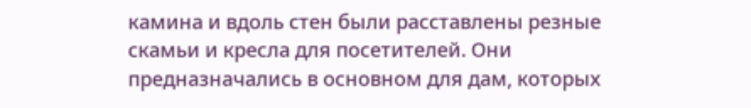камина и вдоль стен были расставлены резные скамьи и кресла для посетителей. Они предназначались в основном для дам, которых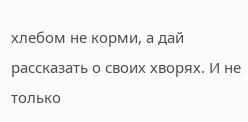хлебом не корми, а дай рассказать о своих хворях. И не только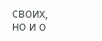своих, но и о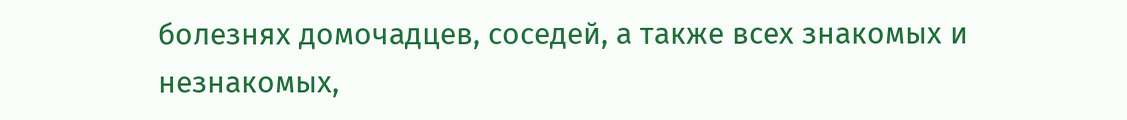болезнях домочадцев, соседей, а также всех знакомых и незнакомых,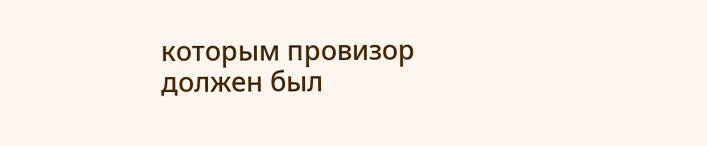которым провизор должен был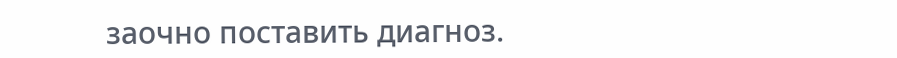заочно поставить диагноз.